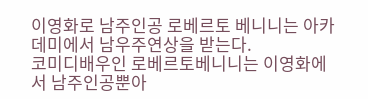이영화로 남주인공 로베르토 베니니는 아카데미에서 남우주연상을 받는다.
코미디배우인 로베르토베니니는 이영화에서 남주인공뿐아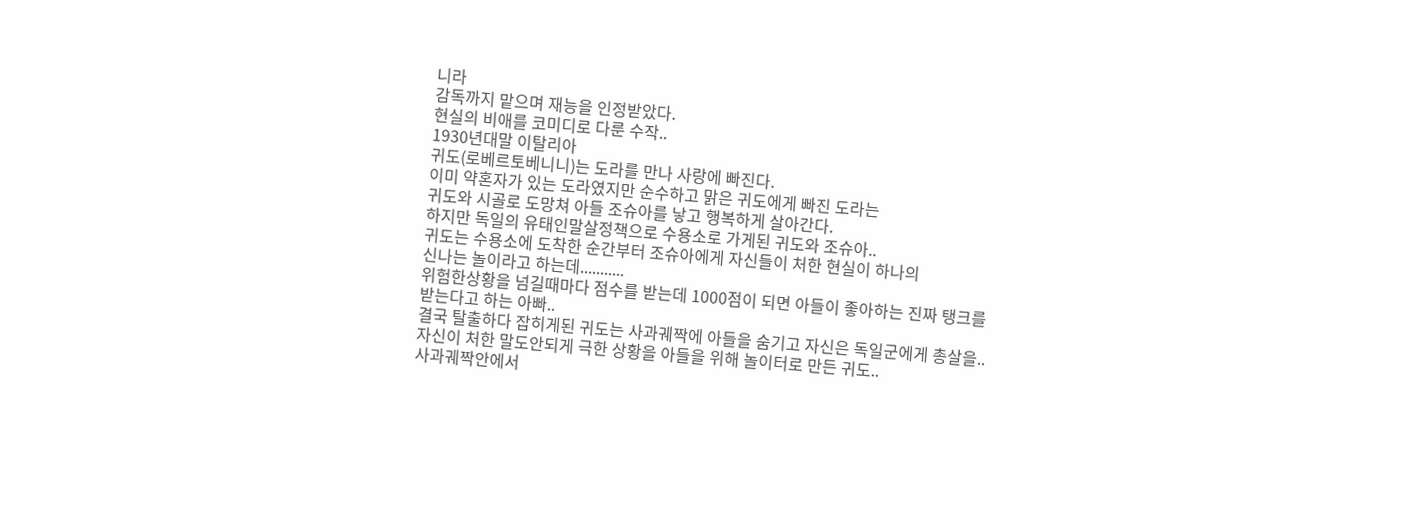니라
감독까지 맡으며 재능을 인정받았다.
현실의 비애를 코미디로 다룬 수작..
1930년대말 이탈리아
귀도(로베르토베니니)는 도라를 만나 사랑에 빠진다.
이미 약혼자가 있는 도라였지만 순수하고 맑은 귀도에게 빠진 도라는
귀도와 시골로 도망쳐 아들 조슈아를 낳고 행복하게 살아간다.
하지만 독일의 유태인말살정책으로 수용소로 가게된 귀도와 조슈아..
귀도는 수용소에 도착한 순간부터 조슈아에게 자신들이 처한 현실이 하나의
신나는 놀이라고 하는데...........
위험한상황을 넘길때마다 점수를 받는데 1000점이 되면 아들이 좋아하는 진짜 탱크를
받는다고 하는 아빠..
결국 탈출하다 잡히게된 귀도는 사과궤짝에 아들을 숨기고 자신은 독일군에게 총살을..
자신이 처한 말도안되게 극한 상황을 아들을 위해 놀이터로 만든 귀도..
사과궤짝안에서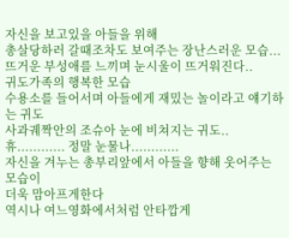자신을 보고있을 아들을 위해
총살당하러 갈때조차도 보여주는 장난스러운 모습...
뜨거운 부성애를 느끼며 눈시울이 뜨거워진다..
귀도가족의 행복한 모습
수용소를 들어서며 아들에게 재밌는 놀이라고 얘기하는 귀도
사과궤짝안의 조슈아 눈에 비쳐지는 귀도..
휴............ 정말 눈물나............
자신을 겨누는 총부리앞에서 아들을 향해 웃어주는 모습이
더욱 맘아프게한다
역시나 여느영화에서처럼 안타깝게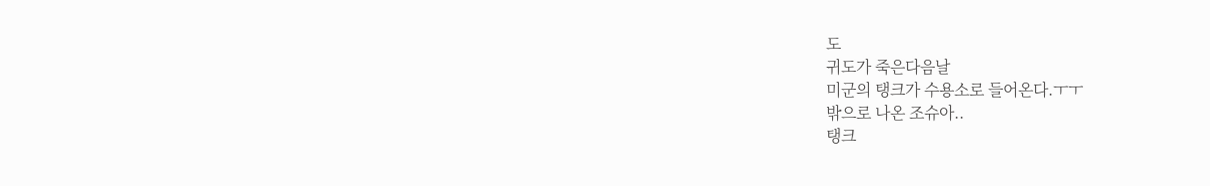도
귀도가 죽은다음날
미군의 탱크가 수용소로 들어온다.ㅜㅜ
밖으로 나온 조슈아..
탱크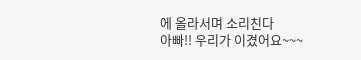에 올라서며 소리친다
아빠!! 우리가 이겼어요~~~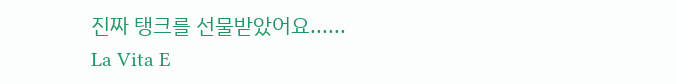진짜 탱크를 선물받았어요......
La Vita E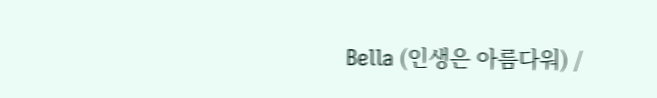Bella (인생은 아름다워) /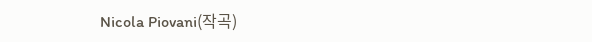Nicola Piovani(작곡)